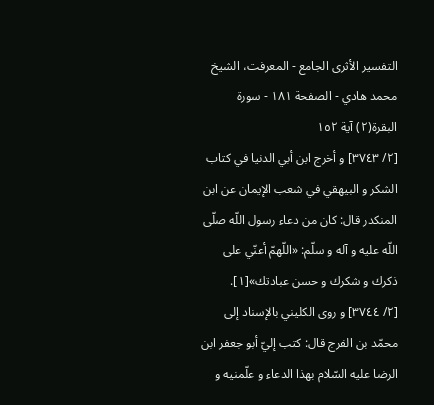التفسير الأثرى الجامع - المعرفت، الشيخ محمد هادي - الصفحة ١٨١ - سورة البقرة(٢) آية ١٥٢
[٢/ ٣٧٤٣] و أخرج ابن أبي الدنيا في كتاب الشكر و البيهقي في شعب الإيمان عن ابن المنكدر قال: كان من دعاء رسول اللّه صلّى اللّه عليه و آله و سلّم: «اللّهمّ أعنّي على ذكرك و شكرك و حسن عبادتك»[١].
[٢/ ٣٧٤٤] و روى الكليني بالإسناد إلى محمّد بن الفرج قال: كتب إليّ أبو جعفر ابن الرضا عليه السّلام بهذا الدعاء و علّمنيه و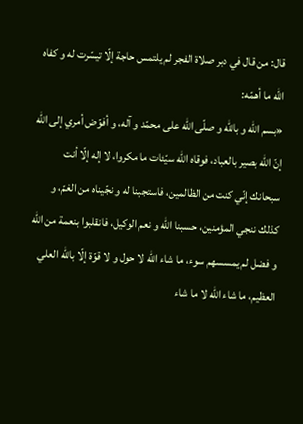قال: من قال في دبر صلاة الفجر لم يلتمس حاجة إلّا تيسّرت له و كفاه اللّه ما أهمّه:
«بسم اللّه و باللّه و صلّى اللّه على محمّد و آله، و أفوّض أمري إلى اللّه إنّ اللّه بصير بالعباد، فوقاه اللّه سيّئات ما مكروا، لا إله إلّا أنت سبحانك إنّي كنت من الظالمين، فاستجبنا له و نجّيناه من الغمّ، و كذلك ننجي المؤمنين، حسبنا اللّه و نعم الوكيل، فانقلبوا بنعمة من اللّه و فضل لم يمسسهم سوء، ما شاء اللّه لا حول و لا قوّة إلّا باللّه العلي العظيم، ما شاء اللّه لا ما شاء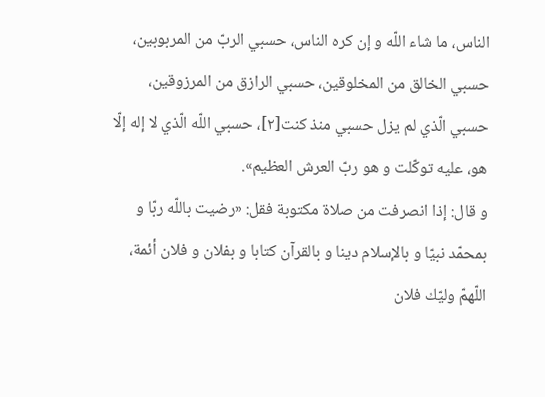الناس، ما شاء اللّه و إن كره الناس، حسبي الربّ من المربوبين، حسبي الخالق من المخلوقين، حسبي الرازق من المرزوقين، حسبي الّذي لم يزل حسبي منذ كنت[٢]، حسبي اللّه الّذي لا إله إلّا هو، عليه توكّلت و هو ربّ العرش العظيم».
و قال: إذا انصرفت من صلاة مكتوبة فقل: «رضيت باللّه ربّا و بمحمّد نبيّا و بالإسلام دينا و بالقرآن كتابا و بفلان و فلان أئمة، اللّهمّ وليّك فلان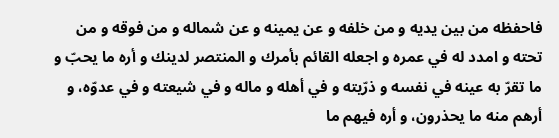فاحفظه من بين يديه و من خلفه و عن يمينه و عن شماله و من فوقه و من تحته و امدد له في عمره و اجعله القائم بأمرك و المنتصر لدينك و أره ما يحبّ و ما تقرّ به عينه في نفسه و ذرّيته و في أهله و ماله و في شيعته و في عدوّه، و أرهم منه ما يحذرون، و أره فيهم ما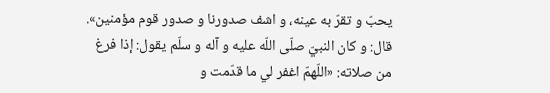يحبّ و تقرّ به عينه، و اشف صدورنا و صدور قوم مؤمنين».
قال: و كان النبيّ صلّى اللّه عليه و آله و سلّم يقول: إذا فرغ من صلاته: «اللّهمّ اغفر لي ما قدّمت و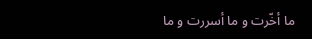ما أخّرت و ما أسررت و ما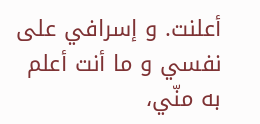أعلنت. و إسرافي على نفسي و ما أنت أعلم به منّي،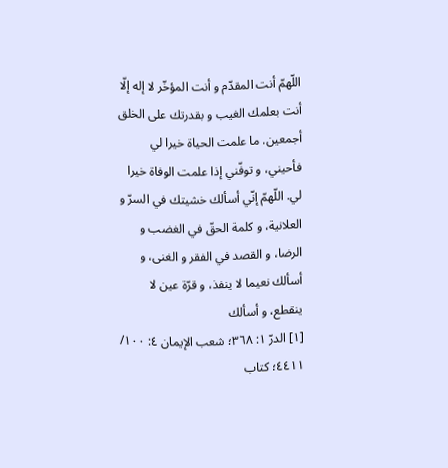اللّهمّ أنت المقدّم و أنت المؤخّر لا إله إلّا أنت بعلمك الغيب و بقدرتك على الخلق أجمعين. ما علمت الحياة خيرا لي فأحيني، و توفّني إذا علمت الوفاة خيرا لي. اللّهمّ إنّي أسألك خشيتك في السرّ و العلانية، و كلمة الحقّ في الغضب و الرضا، و القصد في الفقر و الغنى، و أسألك نعيما لا ينفذ، و قرّة عين لا ينقطع، و أسألك
[١] الدرّ ١: ٣٦٨؛ شعب الإيمان ٤: ١٠٠/ ٤٤١١؛ كتاب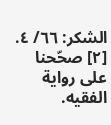الشكر: ٦٦/ ٤.
[٢] صحّحنا على رواية الفقيه.